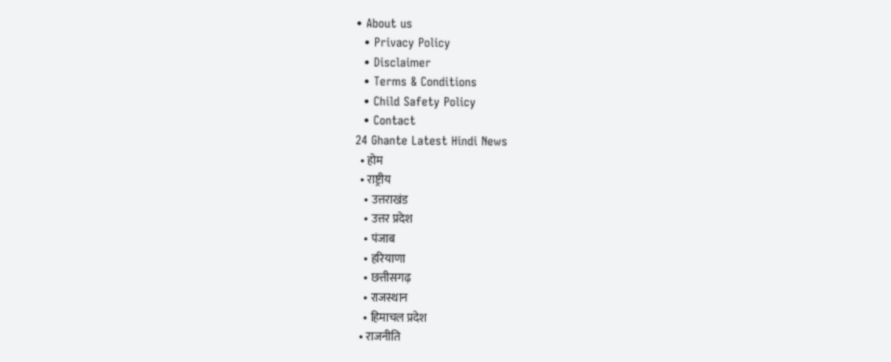• About us
  • Privacy Policy
  • Disclaimer
  • Terms & Conditions
  • Child Safety Policy
  • Contact
24 Ghante Latest Hindi News
  • होम
  • राष्ट्रीय
    • उत्तराखंड
    • उत्तर प्रदेश
    • पंजाब
    • हरियाणा
    • छत्तीसगढ़
    • राजस्थान
    • हिमाचल प्रदेश
  • राजनीति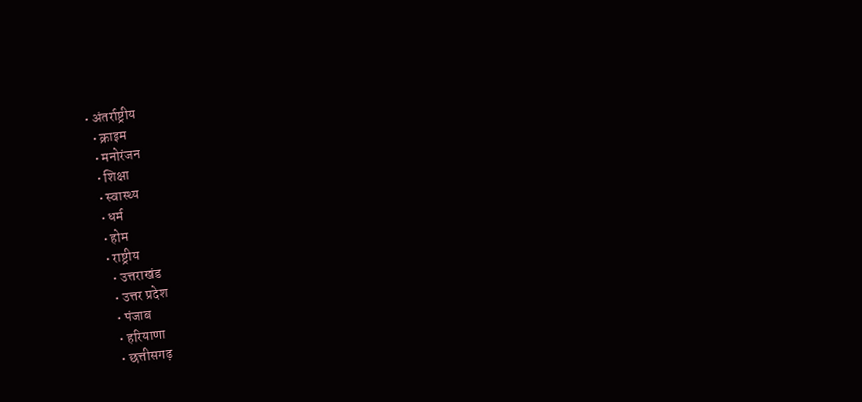• अंतर्राष्ट्रीय
  • क्राइम
  • मनोरंजन
  • शिक्षा
  • स्वास्थ्य
  • धर्म
  • होम
  • राष्ट्रीय
    • उत्तराखंड
    • उत्तर प्रदेश
    • पंजाब
    • हरियाणा
    • छत्तीसगढ़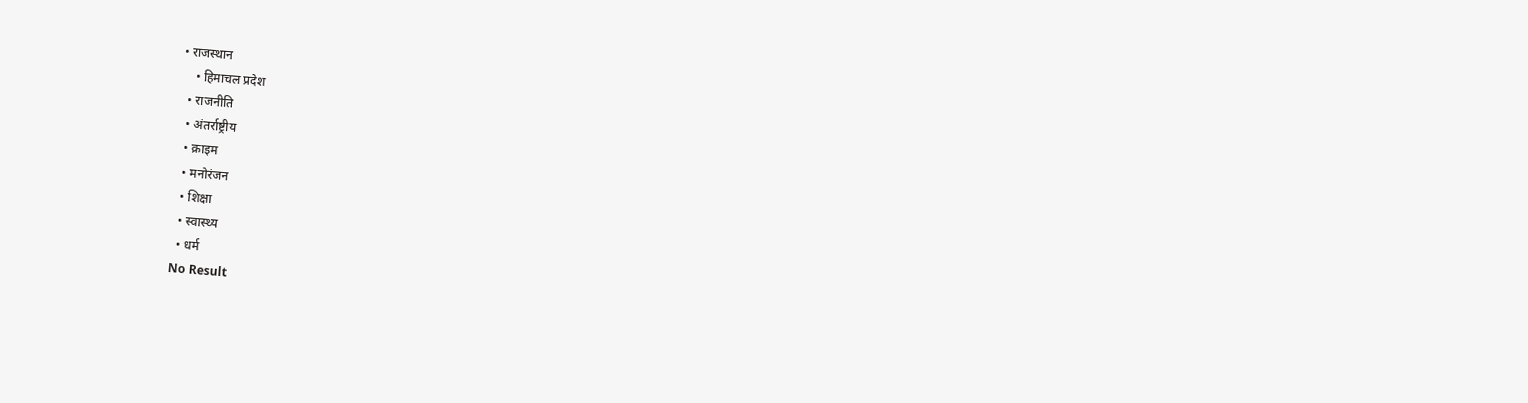• राजस्थान
    • हिमाचल प्रदेश
  • राजनीति
  • अंतर्राष्ट्रीय
  • क्राइम
  • मनोरंजन
  • शिक्षा
  • स्वास्थ्य
  • धर्म
No Result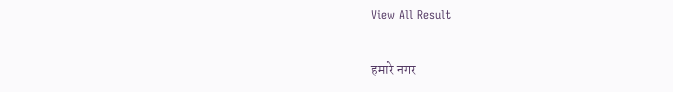View All Result

हमारे नगर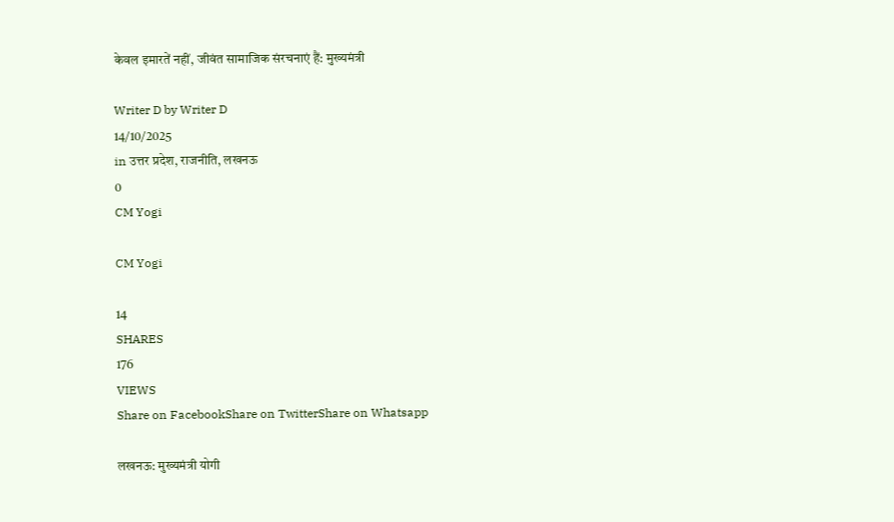केवल इमारतें नहीं, जीवंत सामाजिक संरचनाएं हैं: मुख्यमंत्री

Writer D by Writer D
14/10/2025
in उत्तर प्रदेश, राजनीति, लखनऊ
0
CM Yogi

CM Yogi

14
SHARES
176
VIEWS
Share on FacebookShare on TwitterShare on Whatsapp

लखनऊ: मुख्यमंत्री योगी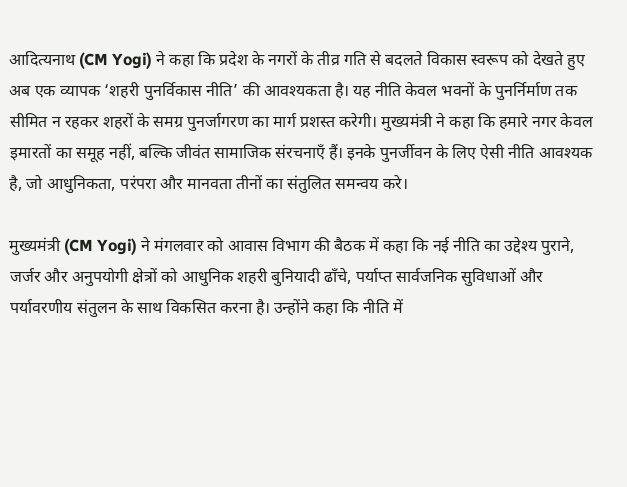आदित्यनाथ (CM Yogi) ने कहा कि प्रदेश के नगरों के तीव्र गति से बदलते विकास स्वरूप को देखते हुए अब एक व्यापक ‘शहरी पुनर्विकास नीति’ की आवश्यकता है। यह नीति केवल भवनों के पुनर्निर्माण तक सीमित न रहकर शहरों के समग्र पुनर्जागरण का मार्ग प्रशस्त करेगी। मुख्यमंत्री ने कहा कि हमारे नगर केवल इमारतों का समूह नहीं, बल्कि जीवंत सामाजिक संरचनाएँ हैं। इनके पुनर्जीवन के लिए ऐसी नीति आवश्यक है, जो आधुनिकता, परंपरा और मानवता तीनों का संतुलित समन्वय करे।

मुख्यमंत्री (CM Yogi) ने मंगलवार को आवास विभाग की बैठक में कहा कि नई नीति का उद्देश्य पुराने, जर्जर और अनुपयोगी क्षेत्रों को आधुनिक शहरी बुनियादी ढाँचे, पर्याप्त सार्वजनिक सुविधाओं और पर्यावरणीय संतुलन के साथ विकसित करना है। उन्होंने कहा कि नीति में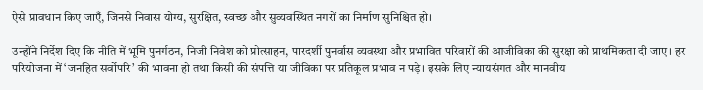ऐसे प्रावधान किए जाएँ, जिनसे निवास योग्य, सुरक्षित, स्वच्छ और सुव्यवस्थित नगरों का निर्माण सुनिश्चित हो।

उन्होंने निर्देश दिए कि नीति में भूमि पुनर्गठन, निजी निवेश को प्रोत्साहन, पारदर्शी पुनर्वास व्यवस्था और प्रभावित परिवारों की आजीविका की सुरक्षा को प्राथमिकता दी जाए। हर परियोजना में ‘जनहित सर्वोपरि’ की भावना हो तथा किसी की संपत्ति या जीविका पर प्रतिकूल प्रभाव न पड़े। इसके लिए न्यायसंगत और मानवीय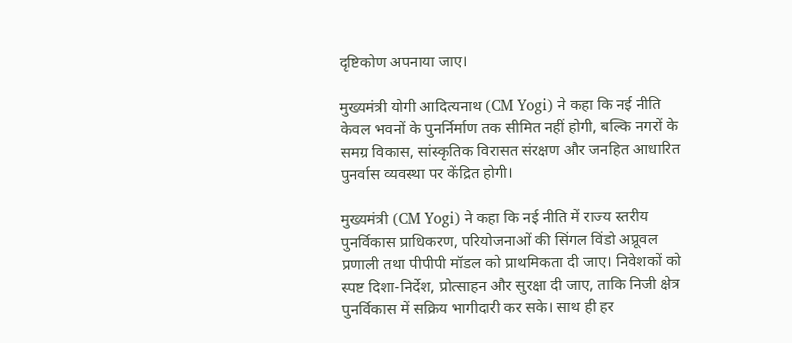दृष्टिकोण अपनाया जाए।

मुख्यमंत्री योगी आदित्यनाथ (CM Yogi) ने कहा कि नई नीति केवल भवनों के पुनर्निर्माण तक सीमित नहीं होगी, बल्कि नगरों के समग्र विकास, सांस्कृतिक विरासत संरक्षण और जनहित आधारित पुनर्वास व्यवस्था पर केंद्रित होगी।

मुख्यमंत्री (CM Yogi) ने कहा कि नई नीति में राज्य स्तरीय पुनर्विकास प्राधिकरण, परियोजनाओं की सिंगल विंडो अप्रूवल प्रणाली तथा पीपीपी मॉडल को प्राथमिकता दी जाए। निवेशकों को स्पष्ट दिशा-निर्देश, प्रोत्साहन और सुरक्षा दी जाए, ताकि निजी क्षेत्र पुनर्विकास में सक्रिय भागीदारी कर सके। साथ ही हर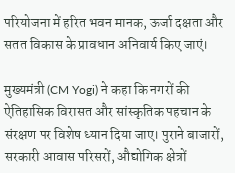परियोजना में हरित भवन मानक, ऊर्जा दक्षता और सतत विकास के प्रावधान अनिवार्य किए जाएं।

मुख्यमंत्री (CM Yogi) ने कहा कि नगरों की ऐतिहासिक विरासत और सांस्कृतिक पहचान के संरक्षण पर विशेष ध्यान दिया जाए। पुराने बाजारों, सरकारी आवास परिसरों, औद्योगिक क्षेत्रों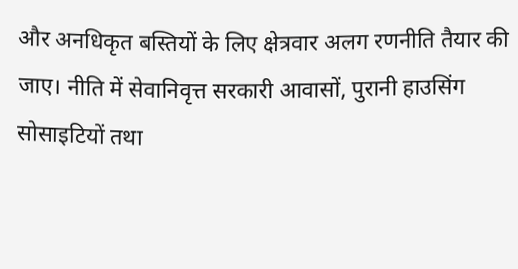और अनधिकृत बस्तियों के लिए क्षेत्रवार अलग रणनीति तैयार की जाए। नीति में सेवानिवृत्त सरकारी आवासों, पुरानी हाउसिंग सोसाइटियों तथा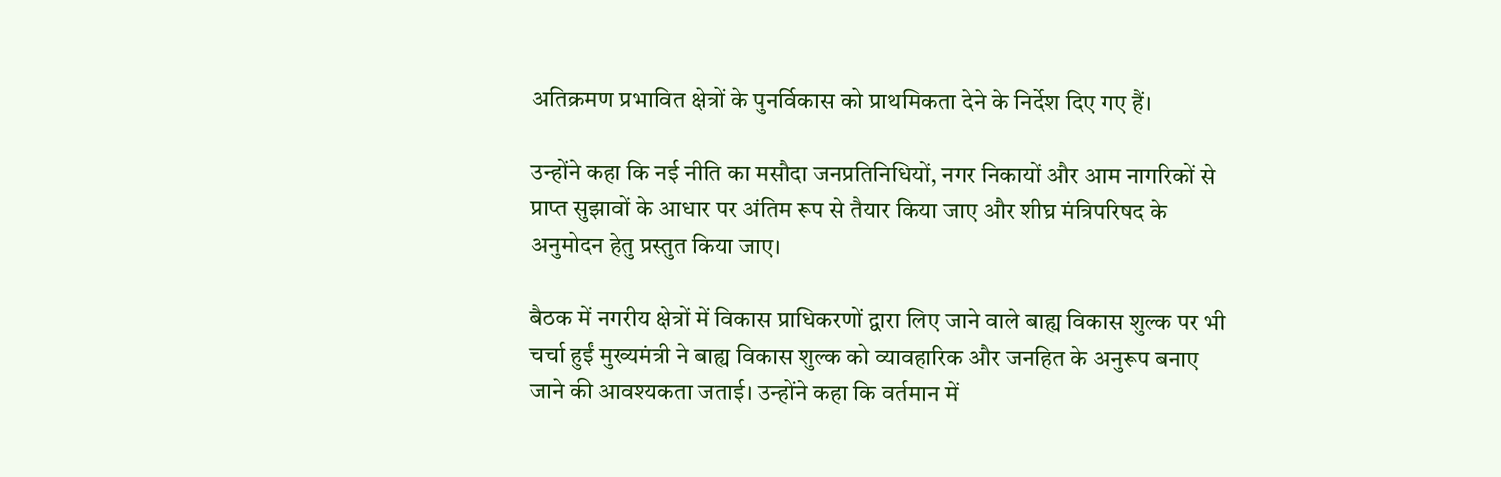अतिक्रमण प्रभावित क्षेत्रों के पुनर्विकास को प्राथमिकता देने के निर्देश दिए गए हैं।

उन्होंने कहा कि नई नीति का मसौदा जनप्रतिनिधियों, नगर निकायों और आम नागरिकों से प्राप्त सुझावों के आधार पर अंतिम रूप से तैयार किया जाए और शीघ्र मंत्रिपरिषद के अनुमोदन हेतु प्रस्तुत किया जाए।

बैठक में नगरीय क्षेत्रों में विकास प्राधिकरणों द्वारा लिए जाने वाले बाह्य विकास शुल्क पर भी चर्चा हुईं मुख्यमंत्री ने बाह्य विकास शुल्क को व्यावहारिक और जनहित के अनुरूप बनाए जाने की आवश्यकता जताई। उन्होंने कहा कि वर्तमान में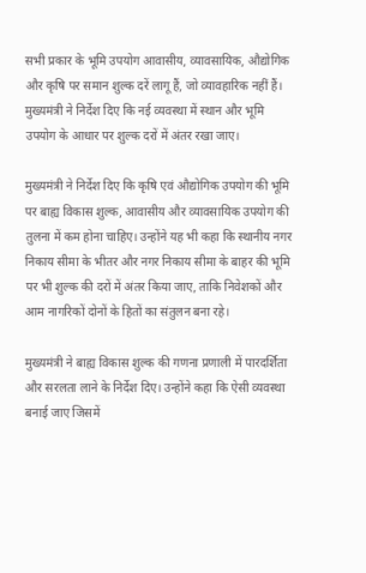सभी प्रकार के भूमि उपयोग आवासीय, व्यावसायिक, औद्योगिक और कृषि पर समान शुल्क दरें लागू हैं, जो व्यावहारिक नहीं हैं। मुख्यमंत्री ने निर्देश दिए कि नई व्यवस्था में स्थान और भूमि उपयोग के आधार पर शुल्क दरों में अंतर रखा जाए।

मुख्यमंत्री ने निर्देश दिए कि कृषि एवं औद्योगिक उपयोग की भूमि पर बाह्य विकास शुल्क, आवासीय और व्यावसायिक उपयोग की तुलना में कम होना चाहिए। उन्होंने यह भी कहा कि स्थानीय नगर निकाय सीमा के भीतर और नगर निकाय सीमा के बाहर की भूमि पर भी शुल्क की दरों में अंतर किया जाए, ताकि निवेशकों और आम नागरिकों दोनों के हितों का संतुलन बना रहे।

मुख्यमंत्री ने बाह्य विकास शुल्क की गणना प्रणाली में पारदर्शिता और सरलता लाने के निर्देश दिए। उन्होंने कहा कि ऐसी व्यवस्था बनाई जाए जिसमें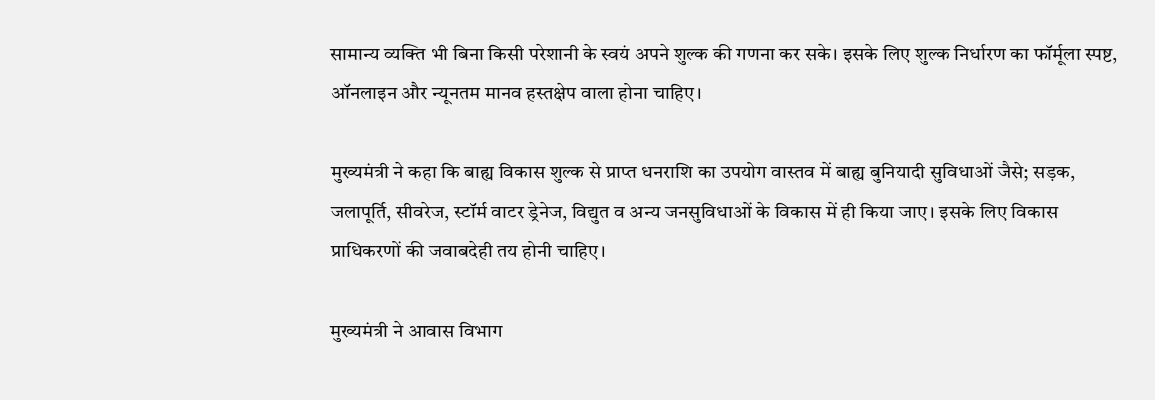सामान्य व्यक्ति भी बिना किसी परेशानी के स्वयं अपने शुल्क की गणना कर सके। इसके लिए शुल्क निर्धारण का फॉर्मूला स्पष्ट, ऑनलाइन और न्यूनतम मानव हस्तक्षेप वाला होना चाहिए।

मुख्यमंत्री ने कहा कि बाह्य विकास शुल्क से प्राप्त धनराशि का उपयोग वास्तव में बाह्य बुनियादी सुविधाओं जैसे; सड़क, जलापूर्ति, सीवरेज, स्टॉर्म वाटर ड्रेनेज, विद्युत व अन्य जनसुविधाओं के विकास में ही किया जाए। इसके लिए विकास प्राधिकरणों की जवाबदेही तय होनी चाहिए।

मुख्यमंत्री ने आवास विभाग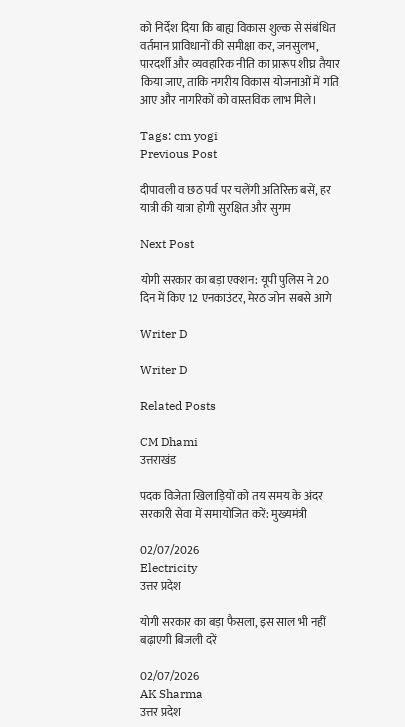को निर्देश दिया कि बाह्य विकास शुल्क से संबंधित वर्तमान प्राविधानों की समीक्षा कर, जनसुलभ, पारदर्शी और व्यवहारिक नीति का प्रारूप शीघ्र तैयार किया जाए, ताकि नगरीय विकास योजनाओं में गति आए और नागरिकों को वास्तविक लाभ मिले।

Tags: cm yogi
Previous Post

दीपावली व छठ पर्व पर चलेंगी अतिरिक्त बसें, हर यात्री की यात्रा होगी सुरक्षित और सुगम

Next Post

योगी सरकार का बड़ा एक्शन: यूपी पुलिस ने 20 दिन में किए 12 एनकाउंटर, मेरठ जोन सबसे आगे

Writer D

Writer D

Related Posts

CM Dhami
उत्तराखंड

पदक विजेता खिलाड़ियों को तय समय के अंदर सरकारी सेवा में समायोजित करें: मुख्यमंत्री

02/07/2026
Electricity
उत्तर प्रदेश

योगी सरकार का बड़ा फैसला, इस साल भी नहीं बढ़ाएगी बिजली दरें

02/07/2026
AK Sharma
उत्तर प्रदेश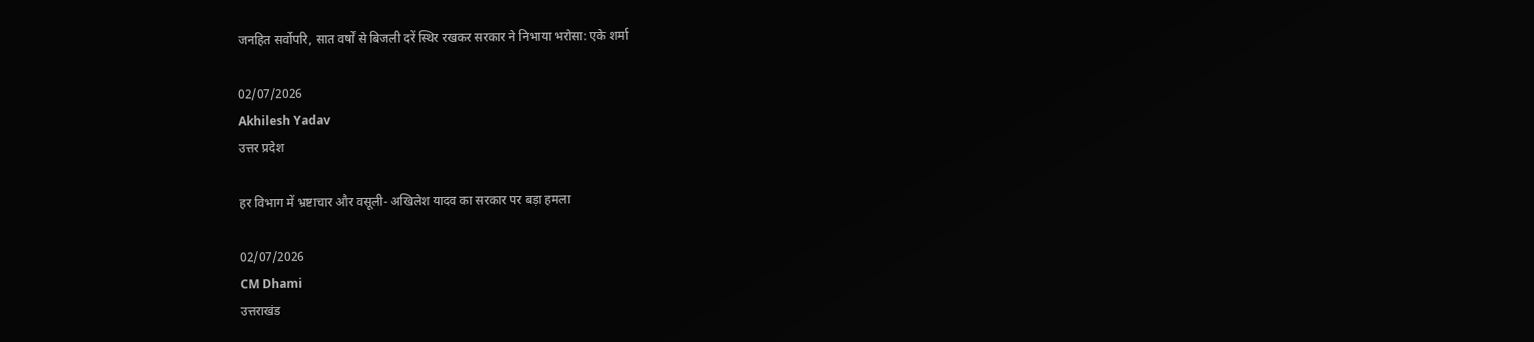जनहित सर्वोपरि, सात वर्षों से बिजली दरें स्थिर रखकर सरकार ने निभाया भरोसा: एके शर्मा

02/07/2026
Akhilesh Yadav
उत्तर प्रदेश

हर विभाग में भ्रष्टाचार और वसूली- अखिलेश यादव का सरकार पर बड़ा हमला

02/07/2026
CM Dhami
उत्तराखंड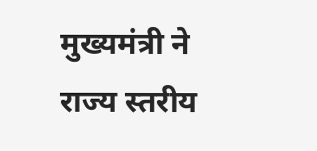मुख्यमंत्री ने राज्य स्तरीय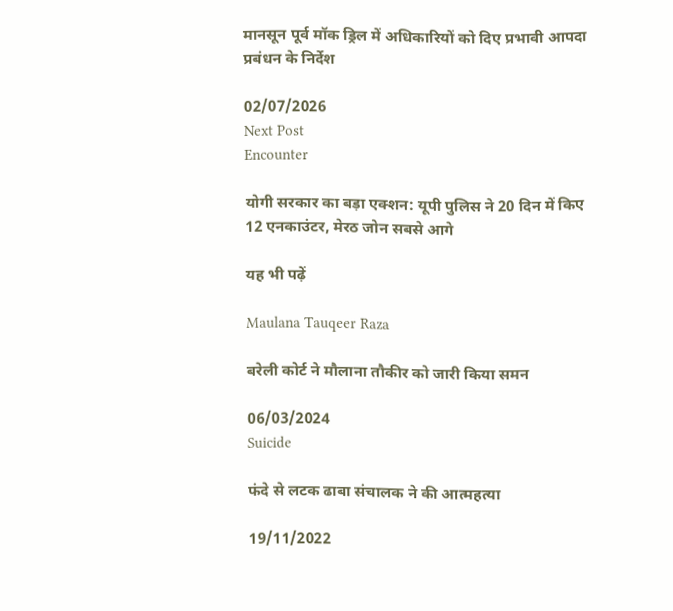मानसून पूर्व मॉक ड्रिल में अधिकारियों को दिए प्रभावी आपदा प्रबंधन के निर्देश

02/07/2026
Next Post
Encounter

योगी सरकार का बड़ा एक्शन: यूपी पुलिस ने 20 दिन में किए 12 एनकाउंटर, मेरठ जोन सबसे आगे

यह भी पढ़ें

Maulana Tauqeer Raza

बरेली कोर्ट ने मौलाना तौकीर को जारी किया समन

06/03/2024
Suicide

फंदे से लटक ढाबा संचालक ने की आत्महत्या

19/11/2022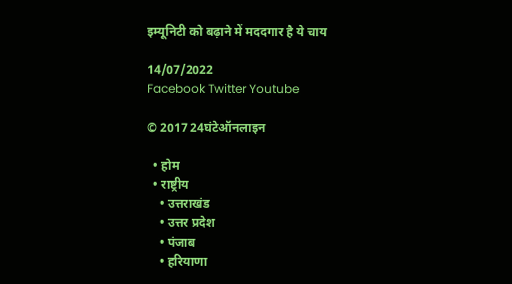इम्यूनिटी को बढ़ाने में मददगार है ये चाय

14/07/2022
Facebook Twitter Youtube

© 2017 24घंटेऑनलाइन

  • होम
  • राष्ट्रीय
    • उत्तराखंड
    • उत्तर प्रदेश
    • पंजाब
    • हरियाणा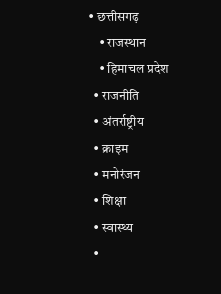• छत्तीसगढ़
    • राजस्थान
    • हिमाचल प्रदेश
  • राजनीति
  • अंतर्राष्ट्रीय
  • क्राइम
  • मनोरंजन
  • शिक्षा
  • स्वास्थ्य
  •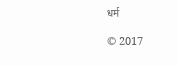धर्म

© 2017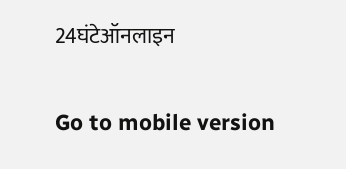24घंटेऑनलाइन

Go to mobile version